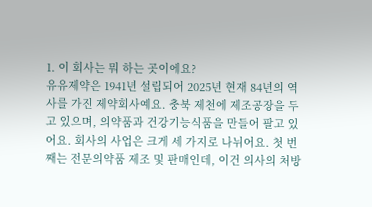1. 이 회사는 뭐 하는 곳이에요?
유유제약은 1941년 설립되어 2025년 현재 84년의 역사를 가진 제약회사예요. 충북 제천에 제조공장을 두고 있으며, 의약품과 건강기능식품을 만들어 팔고 있어요. 회사의 사업은 크게 세 가지로 나뉘어요. 첫 번째는 전문의약품 제조 및 판매인데, 이건 의사의 처방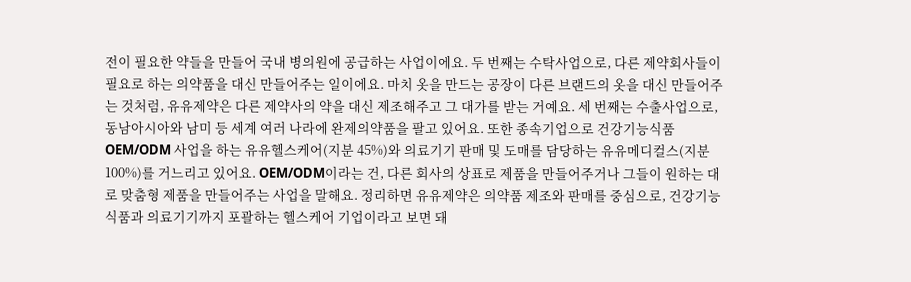전이 필요한 약들을 만들어 국내 병의원에 공급하는 사업이에요. 두 번째는 수탁사업으로, 다른 제약회사들이 필요로 하는 의약품을 대신 만들어주는 일이에요. 마치 옷을 만드는 공장이 다른 브랜드의 옷을 대신 만들어주는 것처럼, 유유제약은 다른 제약사의 약을 대신 제조해주고 그 대가를 받는 거예요. 세 번째는 수출사업으로, 동남아시아와 남미 등 세계 여러 나라에 완제의약품을 팔고 있어요. 또한 종속기업으로 건강기능식품 OEM/ODM 사업을 하는 유유헬스케어(지분 45%)와 의료기기 판매 및 도매를 담당하는 유유메디컬스(지분 100%)를 거느리고 있어요. OEM/ODM이라는 건, 다른 회사의 상표로 제품을 만들어주거나 그들이 원하는 대로 맞춤형 제품을 만들어주는 사업을 말해요. 정리하면 유유제약은 의약품 제조와 판매를 중심으로, 건강기능식품과 의료기기까지 포괄하는 헬스케어 기업이라고 보면 돼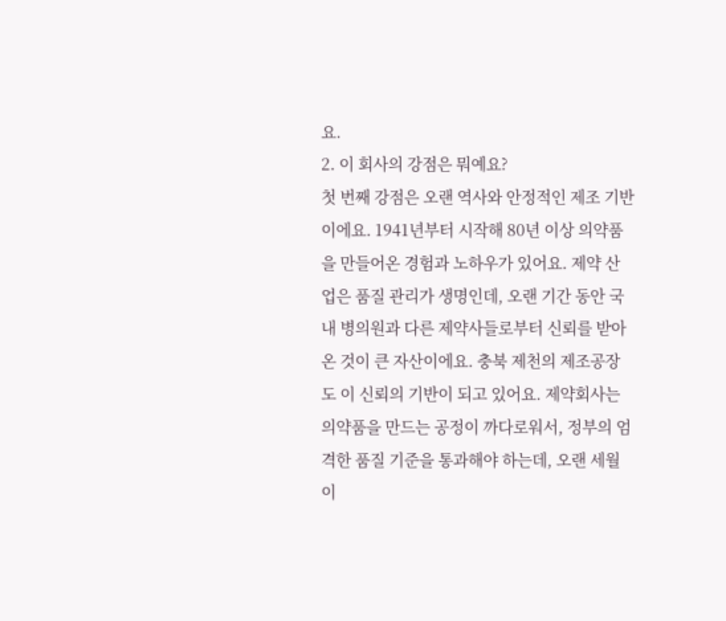요.
2. 이 회사의 강점은 뭐예요?
첫 번째 강점은 오랜 역사와 안정적인 제조 기반이에요. 1941년부터 시작해 80년 이상 의약품을 만들어온 경험과 노하우가 있어요. 제약 산업은 품질 관리가 생명인데, 오랜 기간 동안 국내 병의원과 다른 제약사들로부터 신뢰를 받아온 것이 큰 자산이에요. 충북 제천의 제조공장도 이 신뢰의 기반이 되고 있어요. 제약회사는 의약품을 만드는 공정이 까다로워서, 정부의 엄격한 품질 기준을 통과해야 하는데, 오랜 세월 이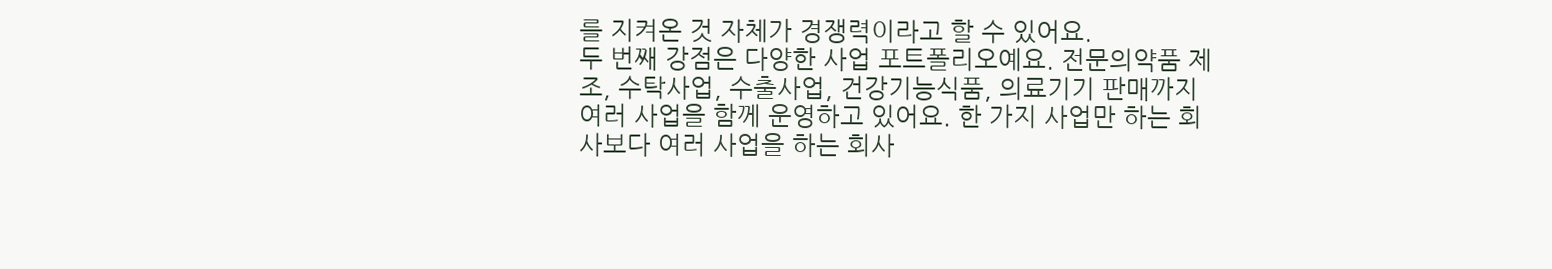를 지켜온 것 자체가 경쟁력이라고 할 수 있어요.
두 번째 강점은 다양한 사업 포트폴리오예요. 전문의약품 제조, 수탁사업, 수출사업, 건강기능식품, 의료기기 판매까지 여러 사업을 함께 운영하고 있어요. 한 가지 사업만 하는 회사보다 여러 사업을 하는 회사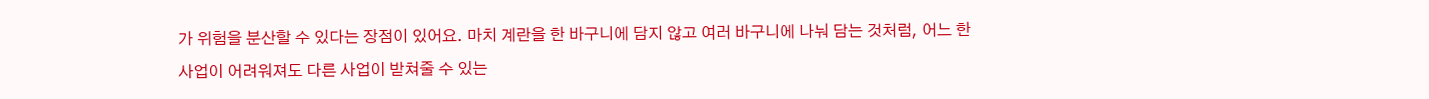가 위험을 분산할 수 있다는 장점이 있어요. 마치 계란을 한 바구니에 담지 않고 여러 바구니에 나눠 담는 것처럼, 어느 한 사업이 어려워져도 다른 사업이 받쳐줄 수 있는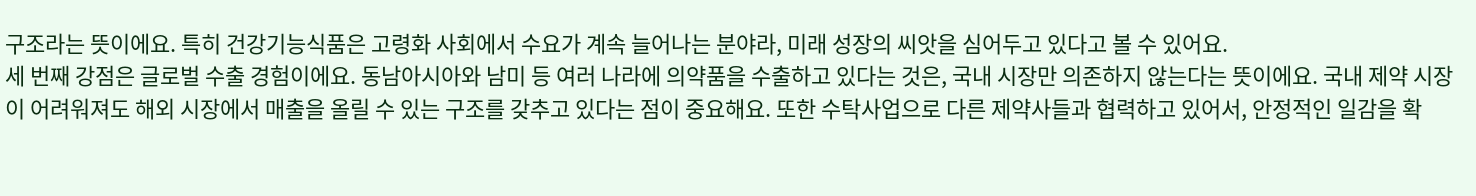구조라는 뜻이에요. 특히 건강기능식품은 고령화 사회에서 수요가 계속 늘어나는 분야라, 미래 성장의 씨앗을 심어두고 있다고 볼 수 있어요.
세 번째 강점은 글로벌 수출 경험이에요. 동남아시아와 남미 등 여러 나라에 의약품을 수출하고 있다는 것은, 국내 시장만 의존하지 않는다는 뜻이에요. 국내 제약 시장이 어려워져도 해외 시장에서 매출을 올릴 수 있는 구조를 갖추고 있다는 점이 중요해요. 또한 수탁사업으로 다른 제약사들과 협력하고 있어서, 안정적인 일감을 확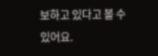보하고 있다고 볼 수 있어요.